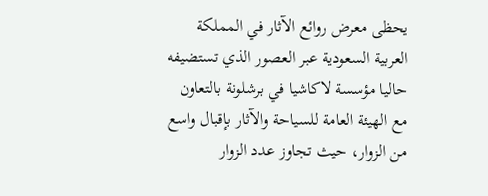يحظى معرض روائع الآثار في المملكة العربية السعودية عبر العصور الذي تستضيفه حاليا مؤسسة لاكاشيا في برشلونة بالتعاون مع الهيئة العامة للسياحة والآثار بإقبال واسع من الزوار، حيث تجاوز عدد الزوار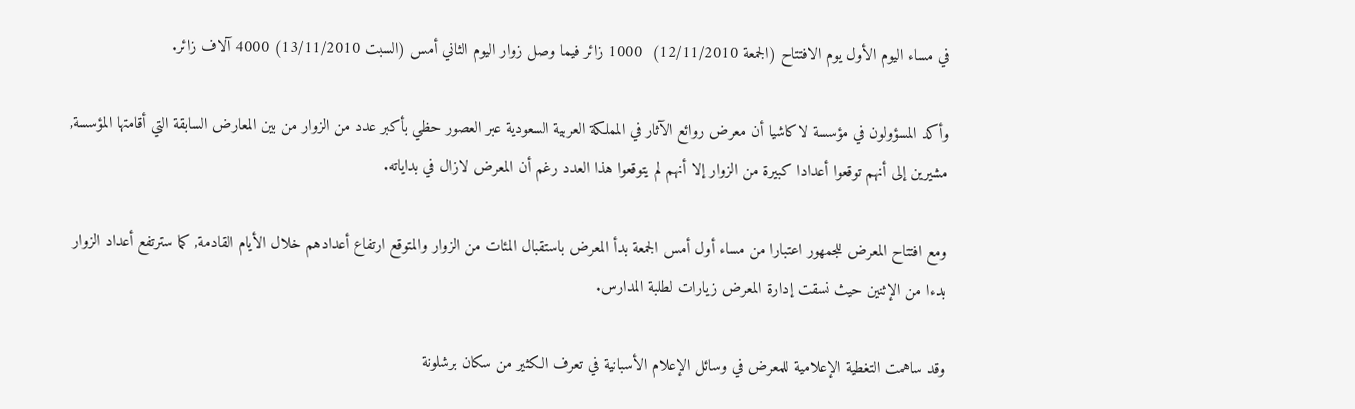في مساء اليوم الأول يوم الافتتاح (الجمعة 12/11/2010)  1000 زائر فيما وصل زوار اليوم الثاني أمس (السبت 13/11/2010) 4000 آلاف زائر.

وأكد المسؤولون في مؤسسة لاكاشيا أن معرض روائع الآثار في المملكة العربية السعودية عبر العصور حظي بأكبر عدد من الزوار من بين المعارض السابقة التي أقامتها المؤسسة, مشيرين إلى أنهم توقعوا أعدادا كبيرة من الزوار إلا أنهم لم يتوقعوا هذا العدد رغم أن المعرض لازال في بداياته.

ومع افتتاح المعرض للجمهور اعتبارا من مساء أول أمس الجمعة بدأ المعرض باستقبال المئات من الزوار والمتوقع ارتفاع أعدادهم خلال الأيام القادمة, كما سترتفع أعداد الزوار بدءا من الإثنين حيث نسقت إدارة المعرض زيارات لطلبة المدارس.

وقد ساهمت التغطية الإعلامية للمعرض في وسائل الإعلام الأسبانية في تعرف الكثير من سكان برشلونة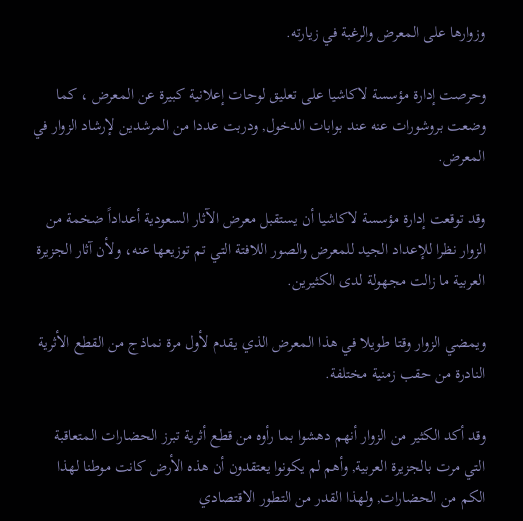وزوارها على المعرض والرغبة في زيارته.

وحرصت إدارة مؤسسة لاكاشيا على تعليق لوحات إعلانية كبيرة عن المعرض ، كما وضعت بروشورات عنه عند بوابات الدخول, ودربت عددا من المرشدين لإرشاد الزوار في المعرض.

وقد توقعت إدارة مؤسسة لاكاشيا أن يستقبل معرض الآثار السعودية أعداداً ضخمة من الزوار نظرا للإعداد الجيد للمعرض والصور اللافتة التي تم توزيعها عنه، ولأن آثار الجزيرة العربية ما زالت مجهولة لدى الكثيرين.

ويمضي الزوار وقتا طويلا في هذا المعرض الذي يقدم لأول مرة نماذج من القطع الأثرية النادرة من حقب زمنية مختلفة.

وقد أكد الكثير من الزوار أنهم دهشوا بما رأوه من قطع أثرية تبرز الحضارات المتعاقبة التي مرت بالجزيرة العربية, وأهم لم يكونوا يعتقدون أن هذه الأرض كانت موطنا لهذا الكم من الحضارات, ولهذا القدر من التطور الاقتصادي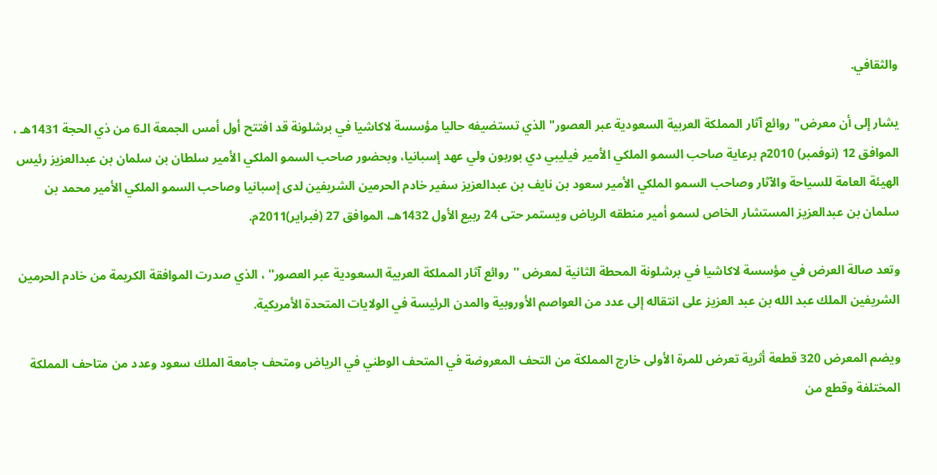والثقافي.

يشار إلى أن معرض"روائع آثار المملكة العربية السعودية عبر العصور" الذي تستضيفه حاليا مؤسسة لاكاشيا في برشلونة قد افتتح أول أمس الجمعة الـ6 من ذي الحجة 1431هـ ، الموافق 12 (نوفمبر) 2010م برعاية صاحب السمو الملكي الأمير فيليبي دي بوربون ولي عهد إسبانيا، وبحضور صاحب السمو الملكي الأمير سلطان بن سلمان بن عبدالعزيز رئيس الهيئة العامة للسياحة والآثار وصاحب السمو الملكي الأمير سعود بن نايف بن عبدالعزيز سفير خادم الحرمين الشريفين لدى إسبانيا وصاحب السمو الملكي الأمير محمد بن سلمان بن عبدالعزيز المستشار الخاص لسمو أمير منطقه الرياض ويستمر حتى 24 ربيع الأول 1432هـ، الموافق 27 (فبراير)2011م.

وتعد صالة العرض في مؤسسة لاكاشيا في برشلونة المحطة الثانية لمعرض ''روائع آثار المملكة العربية السعودية عبر العصور'' ، الذي صدرت الموافقة الكريمة من خادم الحرمين الشريفين الملك عبد الله بن عبد العزيز على انتقاله إلى عدد من العواصم الأوروبية والمدن الرئيسة في الولايات المتحدة الأمريكية.

ويضم المعرض 320 قطعة أثرية تعرض للمرة الأولى خارج المملكة من التحف المعروضة في المتحف الوطني في الرياض ومتحف جامعة الملك سعود وعدد من متاحف المملكة المختلفة وقطع من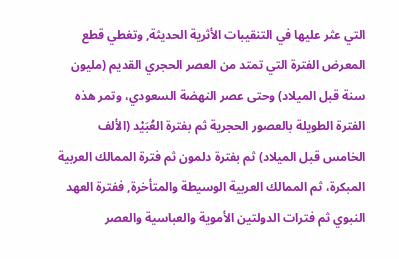التي عثر عليها في التنقيبات الأثرية الحديثة, وتغطي قطع المعرض الفترة التي تمتد من العصر الحجري القديم (مليون سنة قبل الميلاد) وحتى عصر النهضة السعودي، وتمر هذه الفترة الطويلة بالعصور الحجرية ثم بفترة العُبَيْد (الألف الخامس قبل الميلاد) ثم بفترة دلمون ثم فترة الممالك العربية المبكرة، ثم الممالك العربية الوسيطة والمتأخرة, ففترة العهد النبوي ثم فترات الدولتين الأموية والعباسية والعصر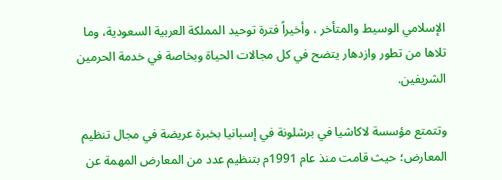الإسلامي الوسيط والمتأخر ، وأخيراً فترة توحيد المملكة العربية السعودية، وما تلاها من تطور وازدهار يتضح في كل مجالات الحياة وبخاصة في خدمة الحرمين الشريفين.

وتتمتع مؤسسة لاكاشيا في برشلونة في إسبانيا بخبرة عريضة في مجال تنظيم المعارض؛ حيث قامت منذ عام 1991م بتنظيم عدد من المعارض المهمة عن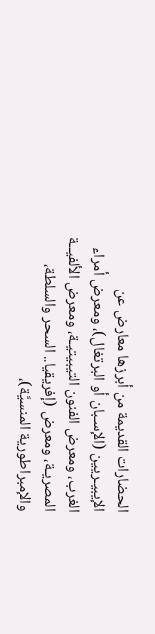الحضارات القديمة من أبرزها معارض عن الإيبيـريين (الإسـبان أو البرتغال)، ومعرض أمراء الغرب، ومعرض الفنون التيبيتيـة، ومعرض الألفيــة المصريـة، ومعرض (إفريقيا.. السحر والسلطة، والإمبراطورية المنسيَّة)،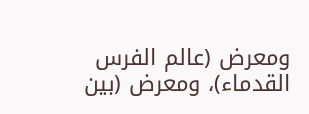ومعرض (عالم الفرس القدماء)، ومعرض (بين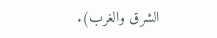الشرق والغرب).